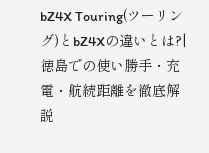bZ4X Touring(ツーリング)とbZ4Xの違いとは?|徳島での使い勝手・充電・航続距離を徹底解説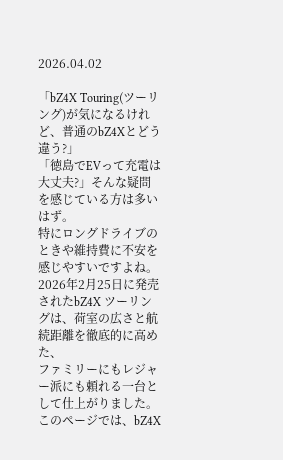2026.04.02

「bZ4X Touring(ツーリング)が気になるけれど、普通のbZ4Xとどう違う?」
「徳島でEVって充電は大丈夫?」そんな疑問を感じている方は多いはず。
特にロングドライブのときや維持費に不安を感じやすいですよね。
2026年2月25日に発売されたbZ4X ツーリングは、荷室の広さと航続距離を徹底的に高めた、
ファミリーにもレジャー派にも頼れる一台として仕上がりました。
このページでは、bZ4X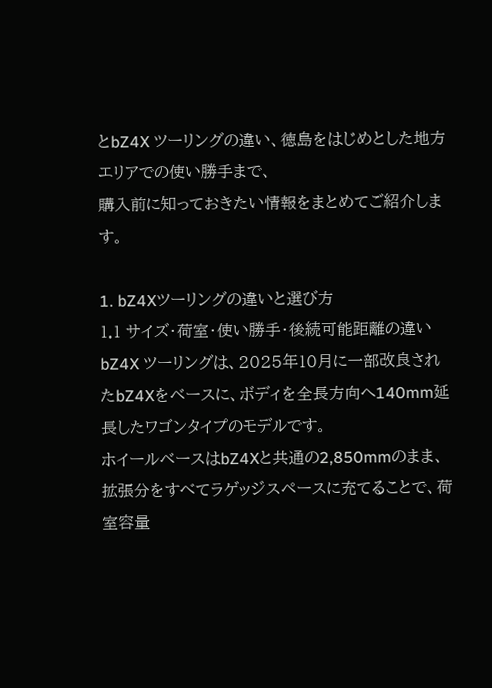とbZ4X ツーリングの違い、徳島をはじめとした地方エリアでの使い勝手まで、
購入前に知っておきたい情報をまとめてご紹介します。

1. bZ4Xツーリングの違いと選び方
1.1 サイズ・荷室・使い勝手・後続可能距離の違い
bZ4X ツーリングは、2025年10月に一部改良されたbZ4Xをベースに、ボディを全長方向へ140mm延長したワゴンタイプのモデルです。
ホイールベースはbZ4Xと共通の2,850mmのまま、
拡張分をすべてラゲッジスペースに充てることで、荷室容量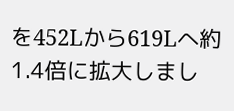を452Lから619Lへ約1.4倍に拡大しまし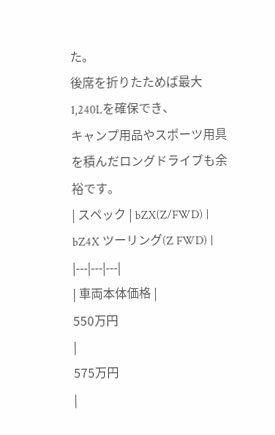た。
後席を折りたためば最大1,240Lを確保でき、
キャンプ用品やスポーツ用具を積んだロングドライブも余裕です。
| スペック | bZX(Z/FWD) | bZ4X ツーリング(Z FWD) |
|---|---|---|
| 車両本体価格 |
550万円
|
575万円
|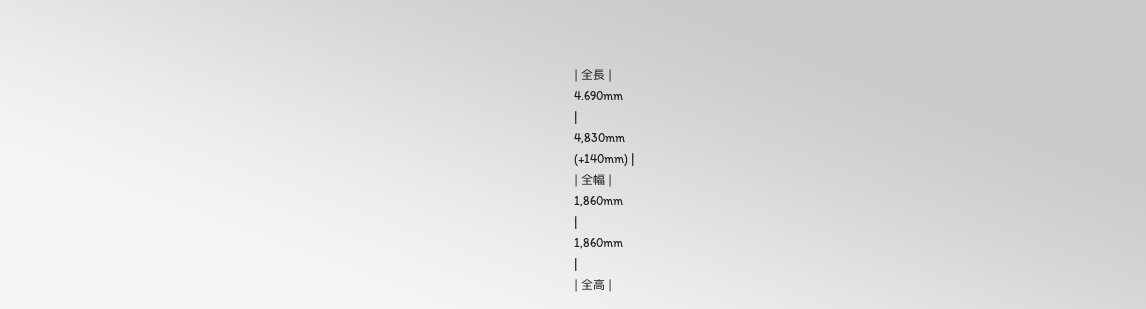| 全長 |
4.690mm
|
4,830mm
(+140mm) |
| 全幅 |
1,860mm
|
1,860mm
|
| 全高 |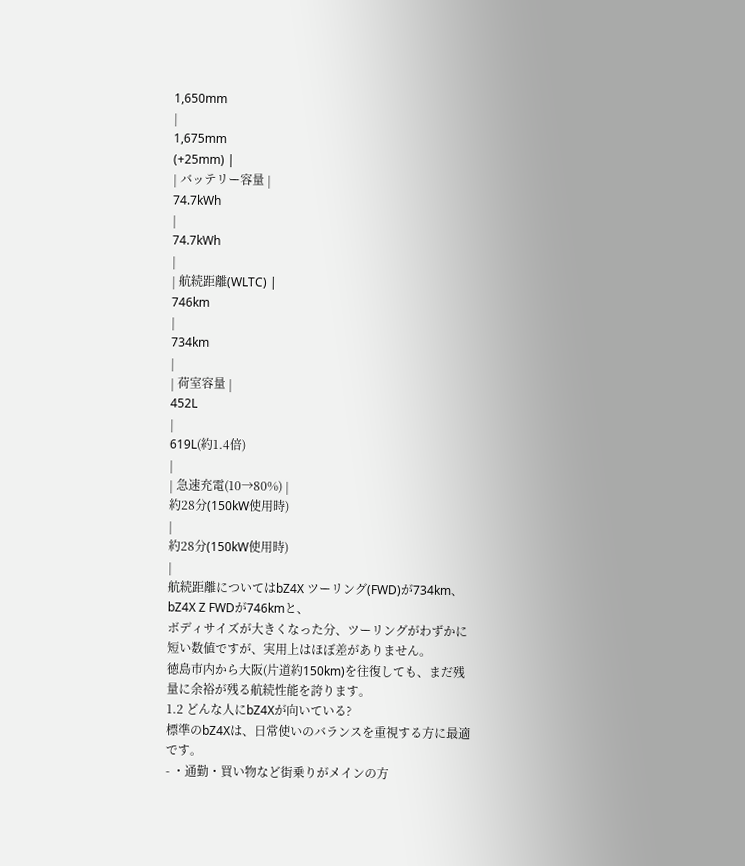1,650mm
|
1,675mm
(+25mm) |
| バッテリー容量 |
74.7kWh
|
74.7kWh
|
| 航続距離(WLTC) |
746km
|
734km
|
| 荷室容量 |
452L
|
619L(約1.4倍)
|
| 急速充電(10→80%) |
約28分(150kW使用時)
|
約28分(150kW使用時)
|
航続距離についてはbZ4X ツーリング(FWD)が734km、bZ4X Z FWDが746kmと、
ボディサイズが大きくなった分、ツーリングがわずかに短い数値ですが、実用上はほぼ差がありません。
徳島市内から大阪(片道約150km)を往復しても、まだ残量に余裕が残る航続性能を誇ります。
1.2 どんな人にbZ4Xが向いている?
標準のbZ4Xは、日常使いのバランスを重視する方に最適です。
- ・通勤・買い物など街乗りがメインの方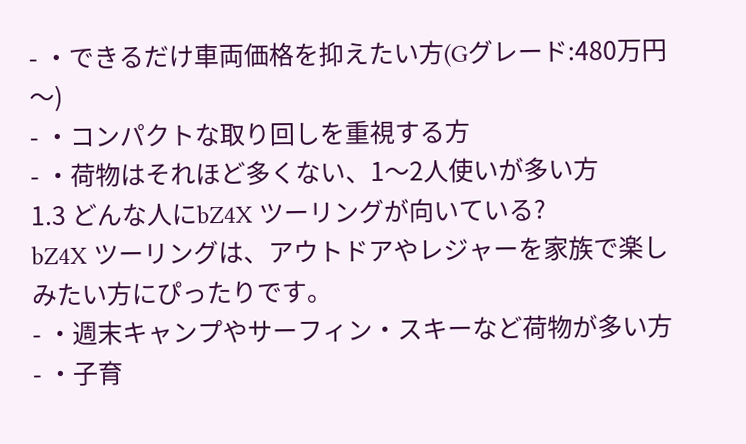- ・できるだけ車両価格を抑えたい方(Gグレード:480万円〜)
- ・コンパクトな取り回しを重視する方
- ・荷物はそれほど多くない、1〜2人使いが多い方
1.3 どんな人にbZ4X ツーリングが向いている?
bZ4X ツーリングは、アウトドアやレジャーを家族で楽しみたい方にぴったりです。
- ・週末キャンプやサーフィン・スキーなど荷物が多い方
- ・子育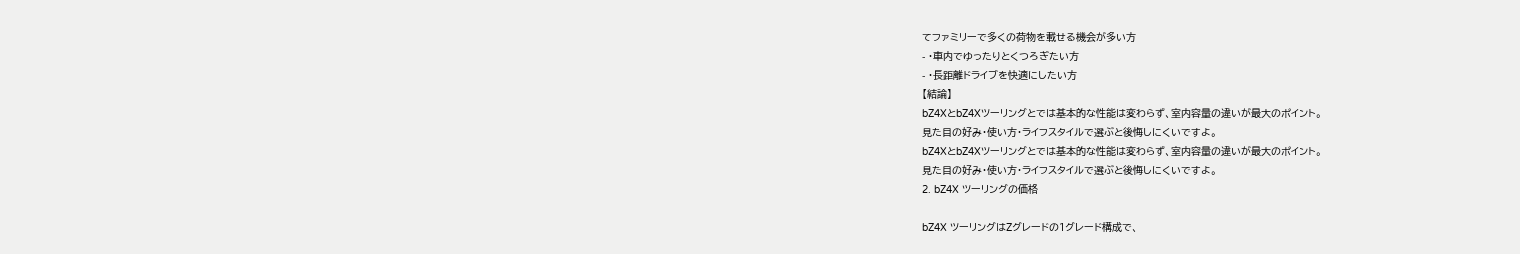てファミリーで多くの荷物を載せる機会が多い方
- ・車内でゆったりとくつろぎたい方
- ・長距離ドライブを快適にしたい方
【結論】
bZ4XとbZ4Xツーリングとでは基本的な性能は変わらず、室内容量の違いが最大のポイント。
見た目の好み・使い方・ライフスタイルで選ぶと後悔しにくいですよ。
bZ4XとbZ4Xツーリングとでは基本的な性能は変わらず、室内容量の違いが最大のポイント。
見た目の好み・使い方・ライフスタイルで選ぶと後悔しにくいですよ。
2. bZ4X ツーリングの価格

bZ4X ツーリングはZグレードの1グレード構成で、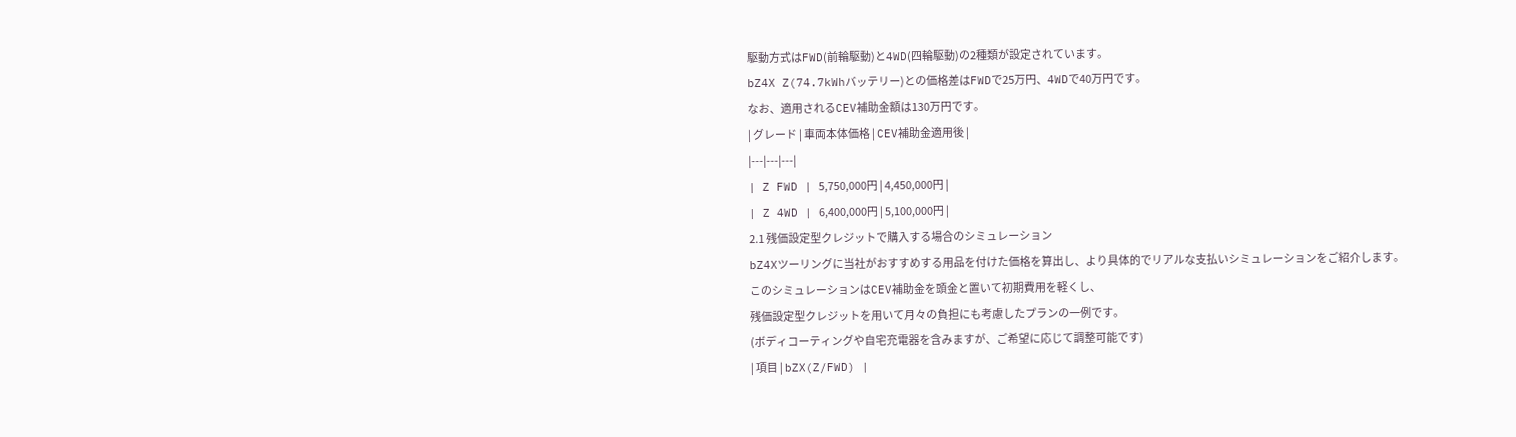駆動方式はFWD(前輪駆動)と4WD(四輪駆動)の2種類が設定されています。
bZ4X Z(74.7kWhバッテリー)との価格差はFWDで25万円、4WDで40万円です。
なお、適用されるCEV補助金額は130万円です。
| グレード | 車両本体価格 | CEV補助金適用後 |
|---|---|---|
| Z FWD | 5,750,000円 | 4,450,000円 |
| Z 4WD | 6,400,000円 | 5,100,000円 |
2.1 残価設定型クレジットで購入する場合のシミュレーション
bZ4Xツーリングに当社がおすすめする用品を付けた価格を算出し、より具体的でリアルな支払いシミュレーションをご紹介します。
このシミュレーションはCEV補助金を頭金と置いて初期費用を軽くし、
残価設定型クレジットを用いて月々の負担にも考慮したプランの一例です。
(ボディコーティングや自宅充電器を含みますが、ご希望に応じて調整可能です)
| 項目 | bZX(Z/FWD) |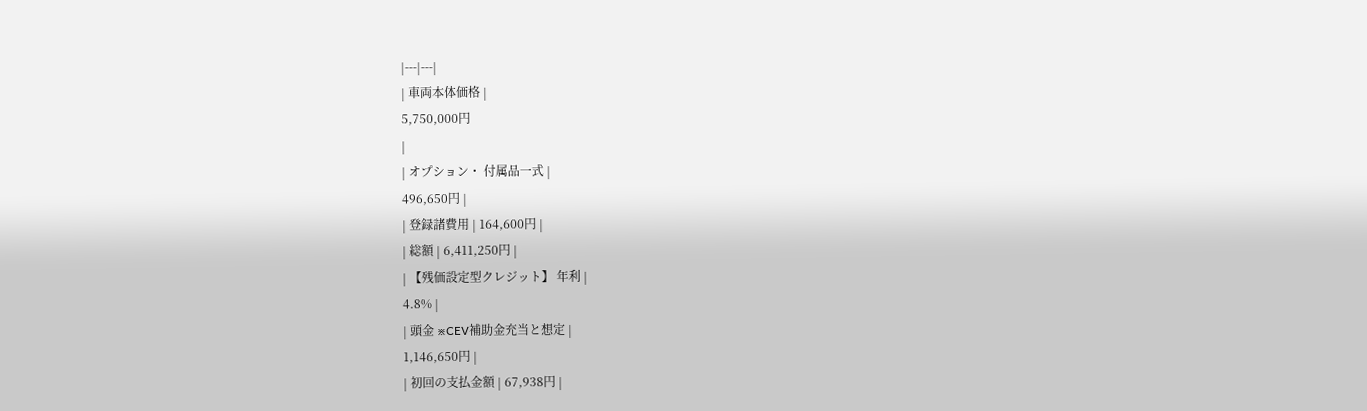|---|---|
| 車両本体価格 |
5,750,000円
|
| オプション・ 付属品一式 |
496,650円 |
| 登録諸費用 | 164,600円 |
| 総額 | 6,411,250円 |
| 【残価設定型クレジット】 年利 |
4.8% |
| 頭金 ※CEV補助金充当と想定 |
1,146,650円 |
| 初回の支払金額 | 67,938円 |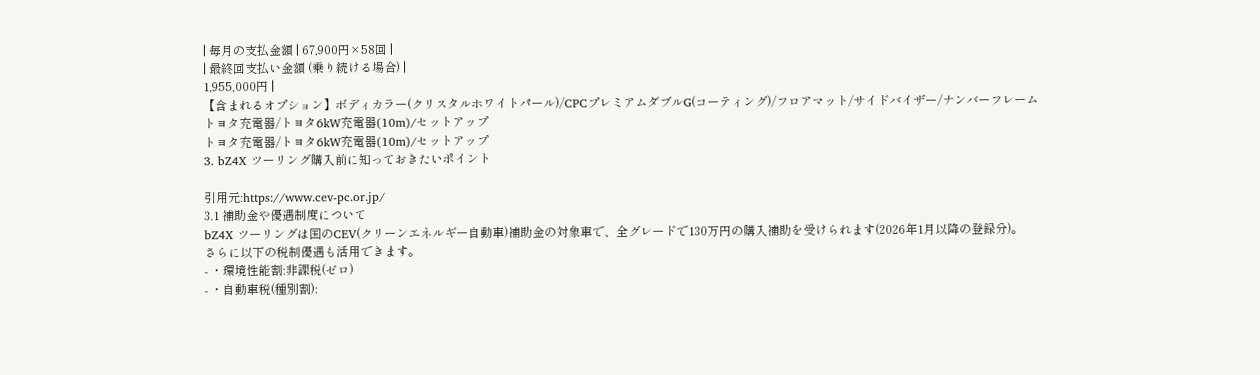| 毎月の支払金額 | 67,900円×58回 |
| 最終回支払い金額 (乗り続ける場合) |
1,955,000円 |
【含まれるオプション】ボディカラー(クリスタルホワイトパール)/CPCプレミアムダブルG(コーティング)/フロアマット/サイドバイザー/ナンバーフレーム
トヨタ充電器/トヨタ6kW充電器(10m)/セットアップ
トヨタ充電器/トヨタ6kW充電器(10m)/セットアップ
3. bZ4X ツーリング購入前に知っておきたいポイント

引用元:https://www.cev-pc.or.jp/
3.1 補助金や優遇制度について
bZ4X ツーリングは国のCEV(クリーンエネルギー自動車)補助金の対象車で、全グレードで130万円の購入補助を受けられます(2026年1月以降の登録分)。
さらに以下の税制優遇も活用できます。
- ・環境性能割:非課税(ゼロ)
- ・自動車税(種別割):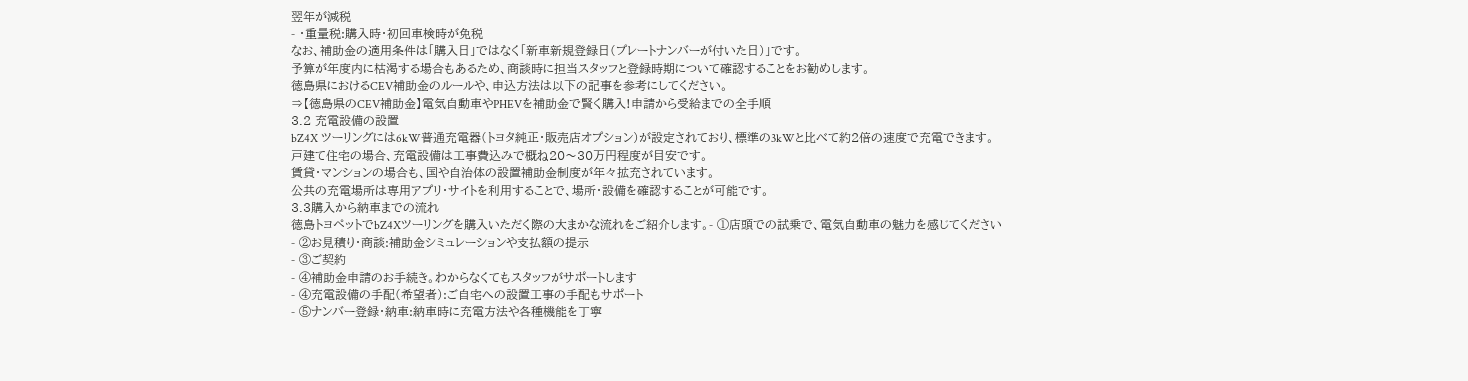翌年が減税
- ・重量税:購入時・初回車検時が免税
なお、補助金の適用条件は「購入日」ではなく「新車新規登録日(プレートナンバーが付いた日)」です。
予算が年度内に枯渇する場合もあるため、商談時に担当スタッフと登録時期について確認することをお勧めします。
徳島県におけるCEV補助金のルールや、申込方法は以下の記事を参考にしてください。
⇒【徳島県のCEV補助金】電気自動車やPHEVを補助金で賢く購入!申請から受給までの全手順
3.2 充電設備の設置
bZ4X ツーリングには6kW普通充電器(トヨタ純正・販売店オプション)が設定されており、標準の3kWと比べて約2倍の速度で充電できます。
戸建て住宅の場合、充電設備は工事費込みで概ね20〜30万円程度が目安です。
賃貸・マンションの場合も、国や自治体の設置補助金制度が年々拡充されています。
公共の充電場所は専用アプリ・サイトを利用することで、場所・設備を確認することが可能です。
3.3購入から納車までの流れ
徳島トヨペットでbZ4Xツーリングを購入いただく際の大まかな流れをご紹介します。- ①店頭での試乗で、電気自動車の魅力を感じてください
- ②お見積り・商談:補助金シミュレーションや支払額の提示
- ③ご契約
- ④補助金申請のお手続き。わからなくてもスタッフがサポートします
- ④充電設備の手配(希望者):ご自宅への設置工事の手配もサポート
- ⑤ナンバー登録・納車:納車時に充電方法や各種機能を丁寧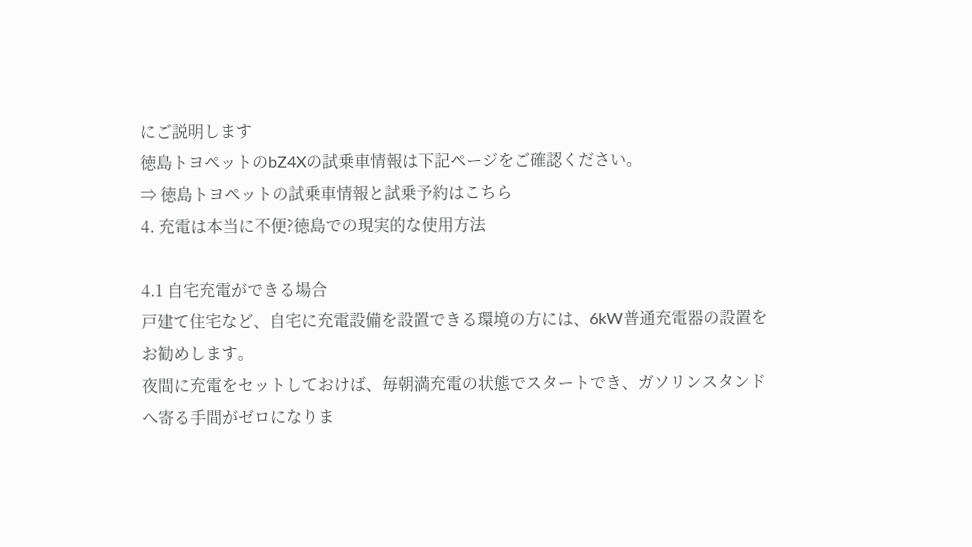にご説明します
徳島トヨペットのbZ4Xの試乗車情報は下記ページをご確認ください。
⇒ 徳島トヨペットの試乗車情報と試乗予約はこちら
4. 充電は本当に不便?徳島での現実的な使用方法

4.1 自宅充電ができる場合
戸建て住宅など、自宅に充電設備を設置できる環境の方には、6kW普通充電器の設置をお勧めします。
夜間に充電をセットしておけば、毎朝満充電の状態でスタートでき、ガソリンスタンドへ寄る手間がゼロになりま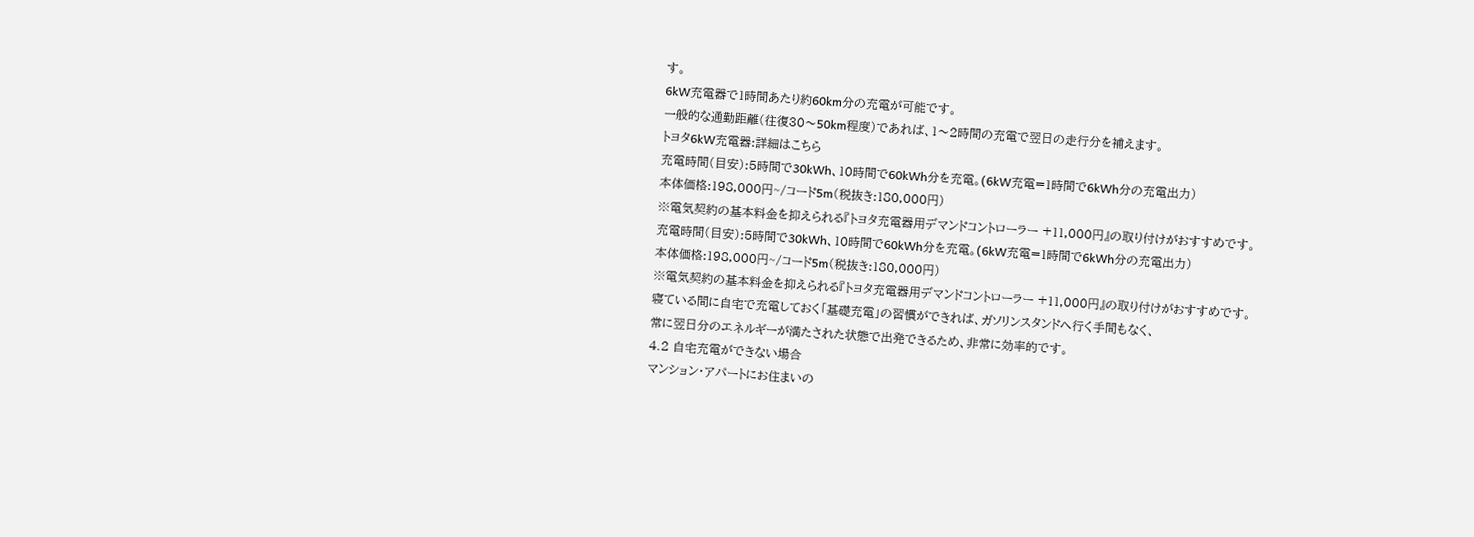す。
6kW充電器で1時間あたり約60km分の充電が可能です。
一般的な通勤距離(往復30〜50km程度)であれば、1〜2時間の充電で翌日の走行分を補えます。
トヨタ6kW充電器:詳細はこちら
充電時間(目安):5時間で30kWh、10時間で60kWh分を充電。(6kW充電=1時間で6kWh分の充電出力)
本体価格:198,000円~/コード5m(税抜き:180,000円)
※電気契約の基本料金を抑えられる『トヨタ充電器用デマンドコントローラー +11,000円』の取り付けがおすすめです。
充電時間(目安):5時間で30kWh、10時間で60kWh分を充電。(6kW充電=1時間で6kWh分の充電出力)
本体価格:198,000円~/コード5m(税抜き:180,000円)
※電気契約の基本料金を抑えられる『トヨタ充電器用デマンドコントローラー +11,000円』の取り付けがおすすめです。
寝ている間に自宅で充電しておく「基礎充電」の習慣ができれば、ガソリンスタンドへ行く手間もなく、
常に翌日分のエネルギーが満たされた状態で出発できるため、非常に効率的です。
4.2 自宅充電ができない場合
マンション・アパートにお住まいの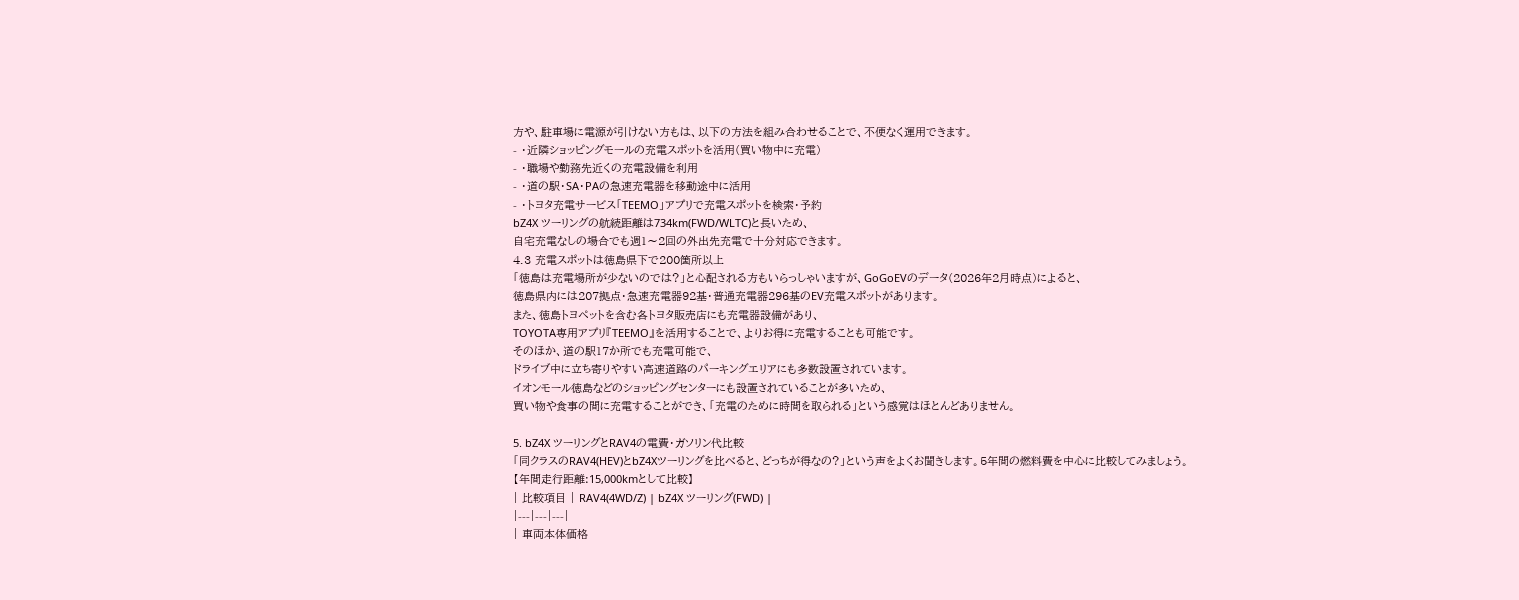方や、駐車場に電源が引けない方もは、以下の方法を組み合わせることで、不便なく運用できます。
- ・近隣ショッピングモールの充電スポットを活用(買い物中に充電)
- ・職場や勤務先近くの充電設備を利用
- ・道の駅・SA・PAの急速充電器を移動途中に活用
- ・トヨタ充電サービス「TEEMO」アプリで充電スポットを検索・予約
bZ4X ツーリングの航続距離は734km(FWD/WLTC)と長いため、
自宅充電なしの場合でも週1〜2回の外出先充電で十分対応できます。
4.3 充電スポットは徳島県下で200箇所以上
「徳島は充電場所が少ないのでは?」と心配される方もいらっしゃいますが、GoGoEVのデータ(2026年2月時点)によると、
徳島県内には207拠点・急速充電器92基・普通充電器296基のEV充電スポットがあります。
また、徳島トヨペットを含む各トヨタ販売店にも充電器設備があり、
TOYOTA専用アプリ『TEEMO』を活用することで、よりお得に充電することも可能です。
そのほか、道の駅17か所でも充電可能で、
ドライブ中に立ち寄りやすい高速道路のパーキングエリアにも多数設置されています。
イオンモール徳島などのショッピングセンターにも設置されていることが多いため、
買い物や食事の間に充電することができ、「充電のために時間を取られる」という感覚はほとんどありません。

5. bZ4X ツーリングとRAV4の電費・ガソリン代比較
「同クラスのRAV4(HEV)とbZ4Xツーリングを比べると、どっちが得なの?」という声をよくお聞きします。5年間の燃料費を中心に比較してみましょう。
【年間走行距離:15,000kmとして比較】
| 比較項目 | RAV4(4WD/Z) | bZ4X ツーリング(FWD) |
|---|---|---|
| 車両本体価格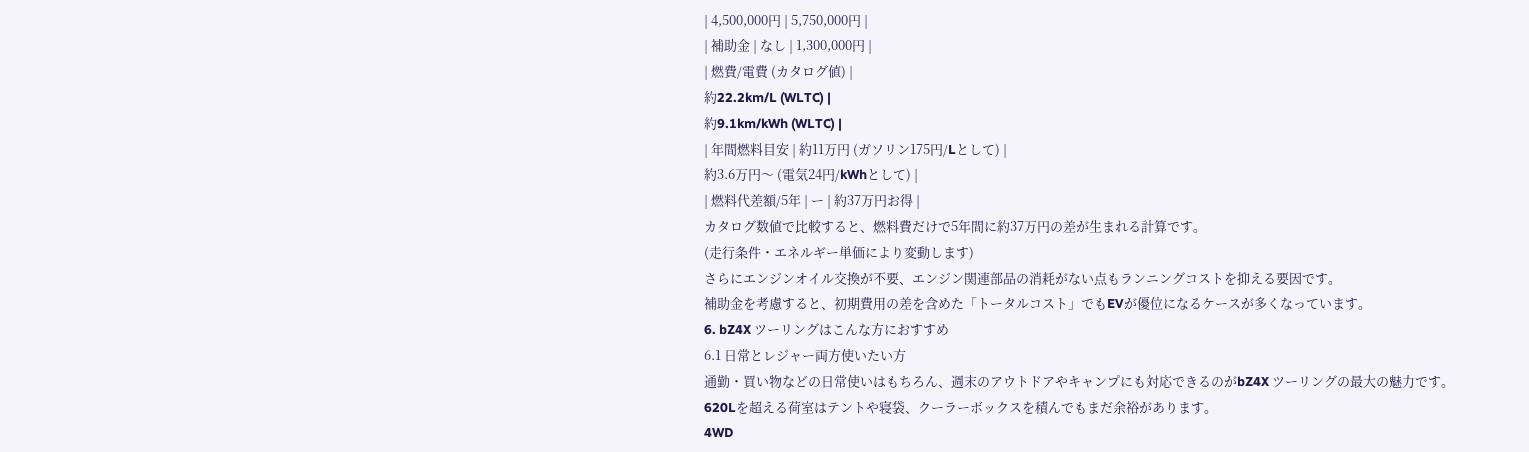| 4,500,000円 | 5,750,000円 |
| 補助金 | なし | 1,300,000円 |
| 燃費/電費 (カタログ値) |
約22.2km/L (WLTC) |
約9.1km/kWh (WLTC) |
| 年間燃料目安 | 約11万円 (ガソリン175円/Lとして) |
約3.6万円〜 (電気24円/kWhとして) |
| 燃料代差額/5年 | ー | 約37万円お得 |
カタログ数値で比較すると、燃料費だけで5年間に約37万円の差が生まれる計算です。
(走行条件・エネルギー単価により変動します)
さらにエンジンオイル交換が不要、エンジン関連部品の消耗がない点もランニングコストを抑える要因です。
補助金を考慮すると、初期費用の差を含めた「トータルコスト」でもEVが優位になるケースが多くなっています。
6. bZ4X ツーリングはこんな方におすすめ
6.1 日常とレジャー両方使いたい方
通勤・買い物などの日常使いはもちろん、週末のアウトドアやキャンプにも対応できるのがbZ4X ツーリングの最大の魅力です。
620Lを超える荷室はテントや寝袋、クーラーボックスを積んでもまだ余裕があります。
4WD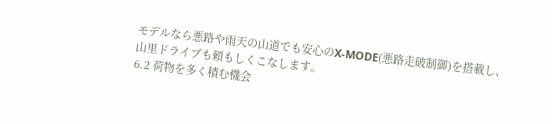モデルなら悪路や雨天の山道でも安心のX-MODE(悪路走破制御)を搭載し、
山里ドライブも頼もしくこなします。
6.2 荷物を多く積む機会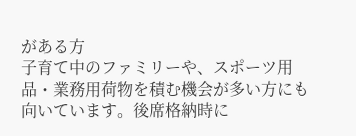がある方
子育て中のファミリーや、スポーツ用品・業務用荷物を積む機会が多い方にも向いています。後席格納時に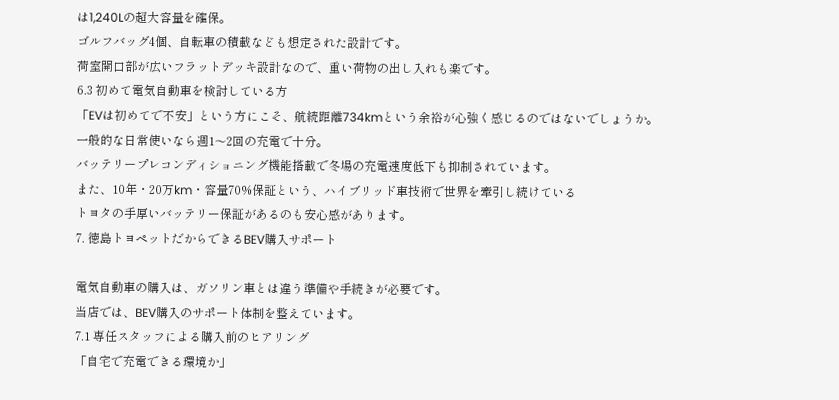は1,240Lの超大容量を確保。
ゴルフバッグ4個、自転車の積載なども想定された設計です。
荷室開口部が広いフラットデッキ設計なので、重い荷物の出し入れも楽です。
6.3 初めて電気自動車を検討している方
「EVは初めてで不安」という方にこそ、航続距離734kmという余裕が心強く感じるのではないでしょうか。一般的な日常使いなら週1〜2回の充電で十分。
バッテリープレコンディショニング機能搭載で冬場の充電速度低下も抑制されています。
また、10年・20万km・容量70%保証という、ハイブリッド車技術で世界を牽引し続けている
トヨタの手厚いバッテリー保証があるのも安心感があります。
7. 徳島トヨペットだからできるBEV購入サポート

電気自動車の購入は、ガソリン車とは違う準備や手続きが必要です。
当店では、BEV購入のサポート体制を整えています。
7.1 専任スタッフによる購入前のヒアリング
「自宅で充電できる環境か」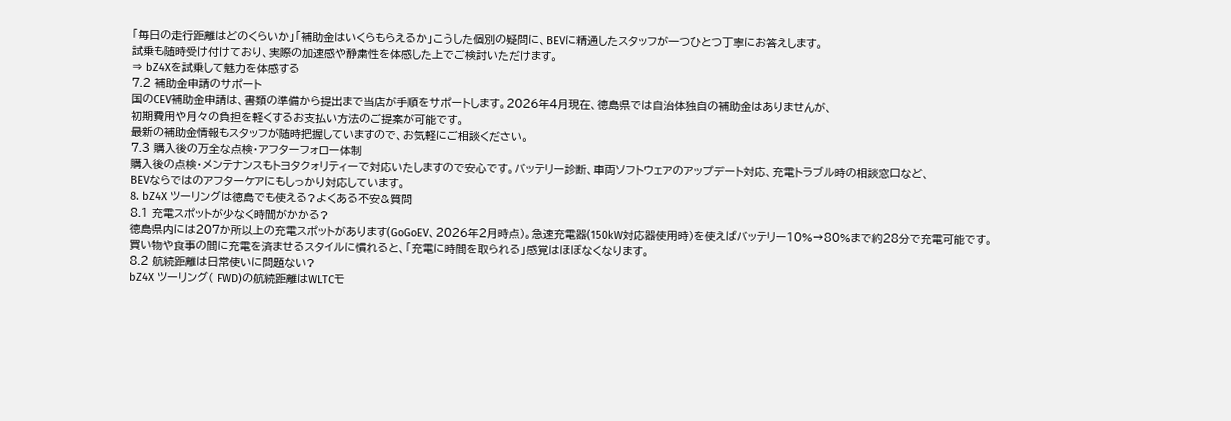「毎日の走行距離はどのくらいか」「補助金はいくらもらえるか」こうした個別の疑問に、BEVに精通したスタッフが一つひとつ丁寧にお答えします。
試乗も随時受け付けており、実際の加速感や静粛性を体感した上でご検討いただけます。
⇒ bZ4Xを試乗して魅力を体感する
7.2 補助金申請のサポート
国のCEV補助金申請は、書類の準備から提出まで当店が手順をサポートします。2026年4月現在、徳島県では自治体独自の補助金はありませんが、
初期費用や月々の負担を軽くするお支払い方法のご提案が可能です。
最新の補助金情報もスタッフが随時把握していますので、お気軽にご相談ください。
7.3 購入後の万全な点検・アフターフォロー体制
購入後の点検・メンテナンスもトヨタクォリティーで対応いたしますので安心です。バッテリー診断、車両ソフトウェアのアップデート対応、充電トラブル時の相談窓口など、
BEVならではのアフターケアにもしっかり対応しています。
8. bZ4X ツーリングは徳島でも使える?よくある不安&質問
8.1 充電スポットが少なく時間がかかる?
徳島県内には207か所以上の充電スポットがあります(GoGoEV、2026年2月時点)。急速充電器(150kW対応器使用時)を使えばバッテリー10%→80%まで約28分で充電可能です。
買い物や食事の間に充電を済ませるスタイルに慣れると、「充電に時間を取られる」感覚はほぼなくなります。
8.2 航続距離は日常使いに問題ない?
bZ4X ツーリング( FWD)の航続距離はWLTCモ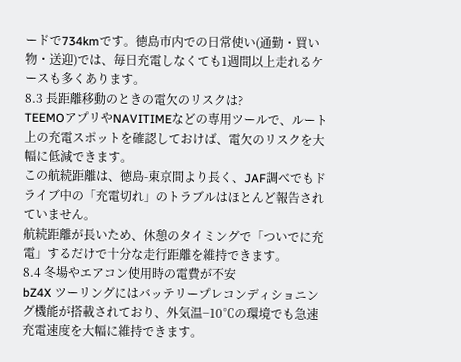ードで734kmです。徳島市内での日常使い(通勤・買い物・送迎)では、毎日充電しなくても1週間以上走れるケースも多くあります。
8.3 長距離移動のときの電欠のリスクは?
TEEMOアプリやNAVITIMEなどの専用ツールで、ルート上の充電スポットを確認しておけば、電欠のリスクを大幅に低減できます。
この航続距離は、徳島-東京間より長く、JAF調べでもドライブ中の「充電切れ」のトラブルはほとんど報告されていません。
航続距離が長いため、休憩のタイミングで「ついでに充電」するだけで十分な走行距離を維持できます。
8.4 冬場やエアコン使用時の電費が不安
bZ4X ツーリングにはバッテリープレコンディショニング機能が搭載されており、外気温−10℃の環境でも急速充電速度を大幅に維持できます。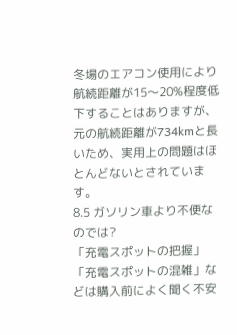冬場のエアコン使用により航続距離が15〜20%程度低下することはありますが、
元の航続距離が734kmと長いため、実用上の問題はほとんどないとされています。
8.5 ガソリン車より不便なのでは?
「充電スポットの把握」「充電スポットの混雑」などは購入前によく聞く不安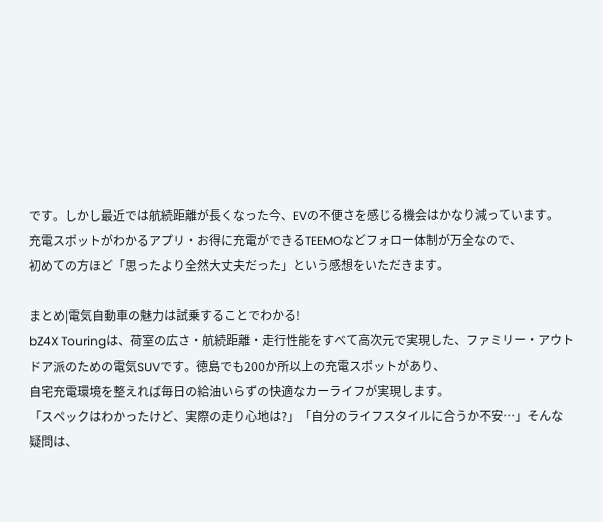です。しかし最近では航続距離が長くなった今、EVの不便さを感じる機会はかなり減っています。
充電スポットがわかるアプリ・お得に充電ができるTEEMOなどフォロー体制が万全なので、
初めての方ほど「思ったより全然大丈夫だった」という感想をいただきます。

まとめ|電気自動車の魅力は試乗することでわかる!
bZ4X Touringは、荷室の広さ・航続距離・走行性能をすべて高次元で実現した、ファミリー・アウトドア派のための電気SUVです。徳島でも200か所以上の充電スポットがあり、
自宅充電環境を整えれば毎日の給油いらずの快適なカーライフが実現します。
「スペックはわかったけど、実際の走り心地は?」「自分のライフスタイルに合うか不安…」そんな疑問は、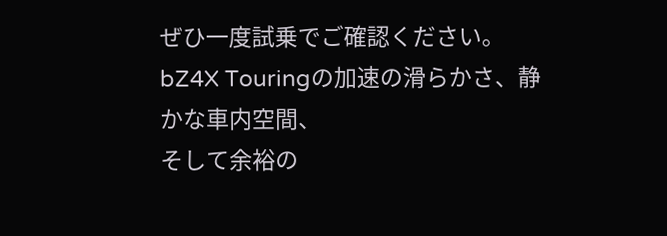ぜひ一度試乗でご確認ください。bZ4X Touringの加速の滑らかさ、静かな車内空間、
そして余裕の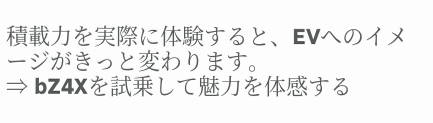積載力を実際に体験すると、EVへのイメージがきっと変わります。
⇒ bZ4Xを試乗して魅力を体感する